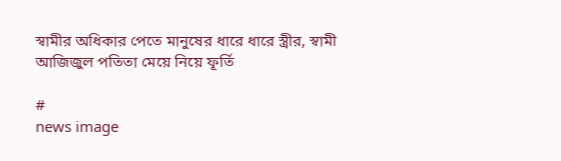স্বামীর অধিকার পেতে মানুষের ধারে ধারে স্ত্রীর, স্বামী আজিজুল পতিতা মেয়ে নিয়ে ফূর্তি

#
news image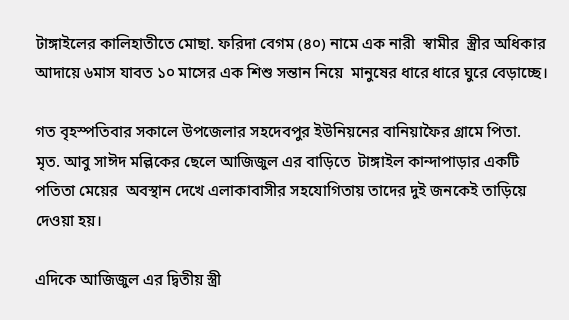টাঙ্গাইলের কালিহাতীতে মোছা. ফরিদা বেগম (৪০) নামে এক নারী  স্বামীর  স্ত্রীর অধিকার আদায়ে ৬মাস যাবত ১০ মাসের এক শিশু সন্তান নিয়ে  মানুষের ধারে ধারে ঘুরে বেড়াচ্ছে।

গত বৃহস্পতিবার সকালে উপজেলার সহদেবপুর ইউনিয়নের বানিয়াফৈর গ্রামে পিতা. মৃত. আবু সাঈদ মল্লিকের ছেলে আজিজুল এর বাড়িতে  টাঙ্গাইল কান্দাপাড়ার একটি পতিতা মেয়ের  অবস্থান দেখে এলাকাবাসীর সহযোগিতায় তাদের দুই জনকেই তাড়িয়ে দেওয়া হয়।

এদিকে আজিজুল এর দ্বিতীয় স্ত্রী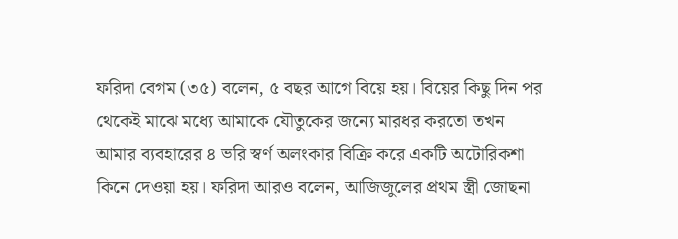ফরিদা বেগম (৩৫) বলেন, ৫ বছর আগে বিয়ে হয়। বিয়ের কিছু দিন পর থেকেই মাঝে মধ্যে আমাকে যৌতুকের জন্যে মারধর করতো তখন আমার ব্যবহারের ৪ ভরি স্বর্ণ অলংকার বিক্রি করে একটি অটোরিকশা  কিনে দেওয়া হয়। ফরিদা আরও বলেন, আজিজুলের প্রথম স্ত্রী জোছনা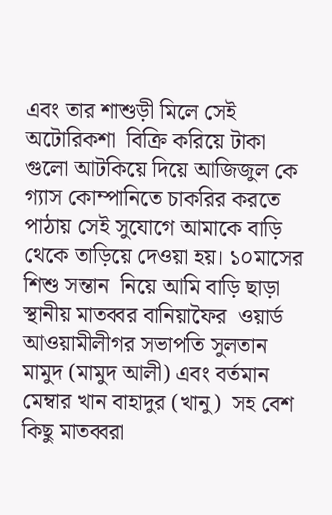এবং তার শাশুড়ী মিলে সেই অটোরিকশা  বিক্রি করিয়ে টাকা গুলো আটকিয়ে দিয়ে আজিজুল কে গ্যাস কোম্পানিতে চাকরির করতে  পাঠায় সেই সুযোগে আমাকে বাড়ি থেকে তাড়িয়ে দেওয়া হয়। ১০মাসের শিশু সন্তান  নিয়ে আমি বাড়ি ছাড়া স্থানীয় মাতব্বর বানিয়াফৈর  ওয়ার্ড আওয়ামীলীগর সভাপতি সুলতান মামুদ (মামুদ আলী) এবং বর্তমান মেম্বার খান বাহাদুর (খানু)  সহ বেশ কিছু মাতব্বরা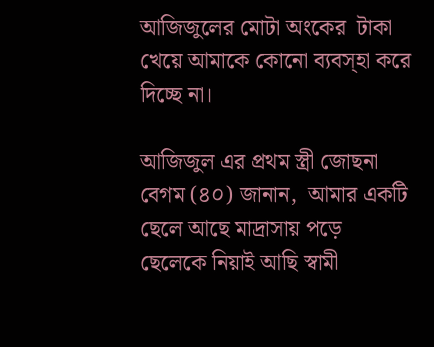আজিজুলের মোটা অংকের  টাকা খেয়ে আমাকে কোনো ব্যবস্হা করে দিচ্ছে না।

আজিজুল এর প্রথম স্ত্রী জোছনা বেগম (৪০) জানান,  আমার একটি ছেলে আছে মাদ্রাসায় পড়ে ছেলেকে নিয়াই আছি স্বামী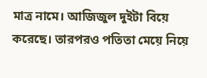মাত্র নামে। আজিজুল দুইটা বিয়ে করেছে। তারপরও পতিতা মেয়ে নিয়ে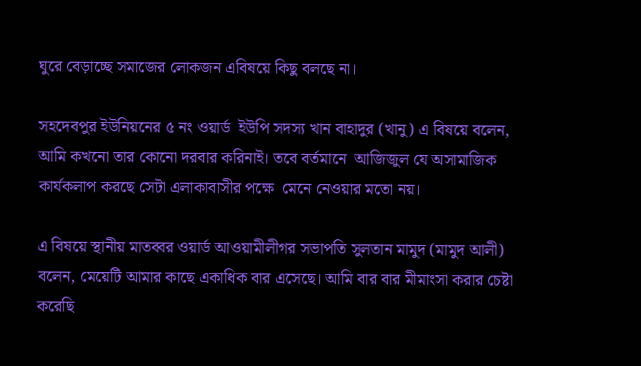ঘুরে বেড়াচ্ছে সমাজের লোকজন এবিষয়ে কিছু বলছে না।

সহদেবপুর ইউনিয়নের ৫ নং ওয়ার্ড  ইউপি সদস্য খান বাহাদুর (খানু) এ বিষয়ে বলেন, আমি কখনো তার কোনো দরবার করিনাই। তবে বর্তমানে  আজিজুল যে অসামাজিক কার্যকলাপ করছে সেটা এলাকাবাসীর পক্ষে  মেনে নেওয়ার মতো নয়।

এ বিষয়ে স্থানীয় মাতব্বর ওয়ার্ড আওয়ামীলীগর সভাপতি সুলতান মামুদ (মামুদ আলী) বলেন, মেয়েটি আমার কাছে একাধিক বার এসেছে। আমি বার বার মীমাংসা করার চেষ্টা করেছি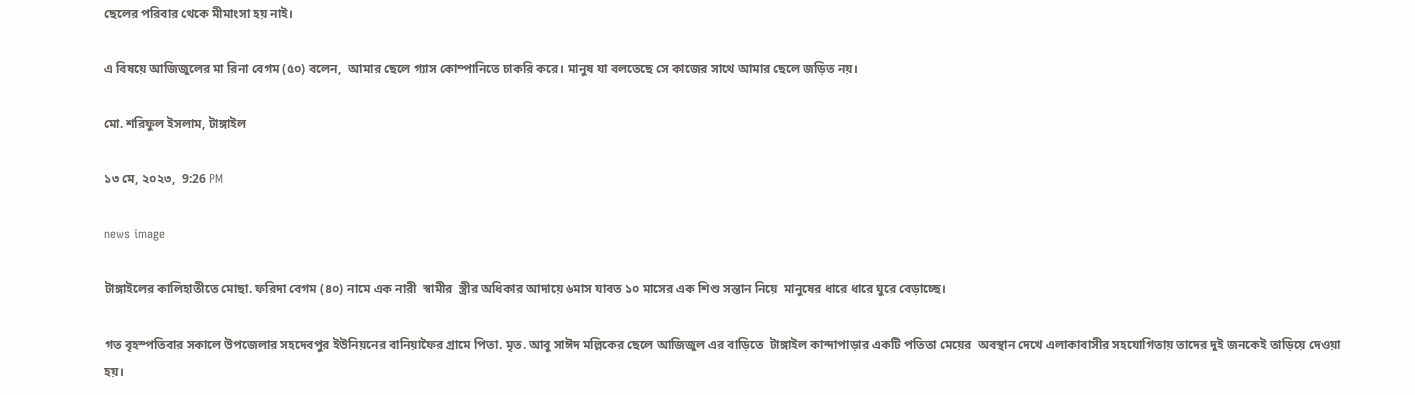ছেলের পরিবার থেকে মীমাংসা হয় নাই।

এ বিষয়ে আজিজুলের মা রিনা বেগম (৫০) বলেন,  আমার ছেলে গ্যাস কোম্পানিতে চাকরি করে। মানুষ যা বলতেছে সে কাজের সাথে আমার ছেলে জড়িত নয়।

মো. শরিফুল ইসলাম, টাঙ্গাইল

১৩ মে, ২০২৩,  9:26 PM

news image

টাঙ্গাইলের কালিহাতীতে মোছা. ফরিদা বেগম (৪০) নামে এক নারী  স্বামীর  স্ত্রীর অধিকার আদায়ে ৬মাস যাবত ১০ মাসের এক শিশু সন্তান নিয়ে  মানুষের ধারে ধারে ঘুরে বেড়াচ্ছে।

গত বৃহস্পতিবার সকালে উপজেলার সহদেবপুর ইউনিয়নের বানিয়াফৈর গ্রামে পিতা. মৃত. আবু সাঈদ মল্লিকের ছেলে আজিজুল এর বাড়িতে  টাঙ্গাইল কান্দাপাড়ার একটি পতিতা মেয়ের  অবস্থান দেখে এলাকাবাসীর সহযোগিতায় তাদের দুই জনকেই তাড়িয়ে দেওয়া হয়।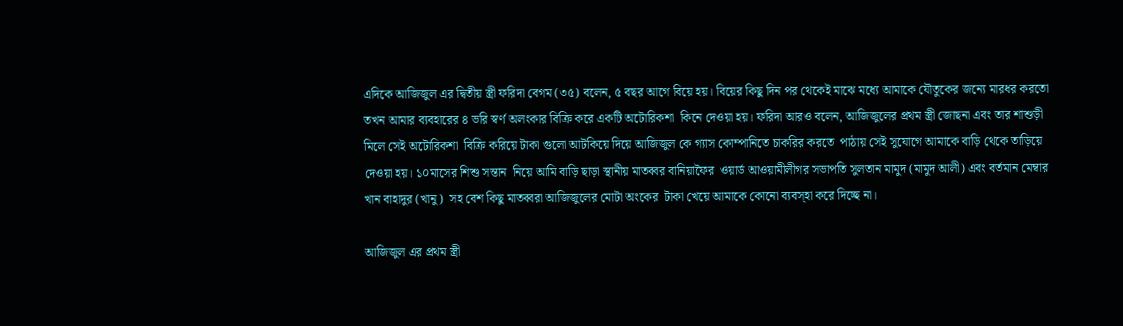এদিকে আজিজুল এর দ্বিতীয় স্ত্রী ফরিদা বেগম (৩৫) বলেন, ৫ বছর আগে বিয়ে হয়। বিয়ের কিছু দিন পর থেকেই মাঝে মধ্যে আমাকে যৌতুকের জন্যে মারধর করতো তখন আমার ব্যবহারের ৪ ভরি স্বর্ণ অলংকার বিক্রি করে একটি অটোরিকশা  কিনে দেওয়া হয়। ফরিদা আরও বলেন, আজিজুলের প্রথম স্ত্রী জোছনা এবং তার শাশুড়ী মিলে সেই অটোরিকশা  বিক্রি করিয়ে টাকা গুলো আটকিয়ে দিয়ে আজিজুল কে গ্যাস কোম্পানিতে চাকরির করতে  পাঠায় সেই সুযোগে আমাকে বাড়ি থেকে তাড়িয়ে দেওয়া হয়। ১০মাসের শিশু সন্তান  নিয়ে আমি বাড়ি ছাড়া স্থানীয় মাতব্বর বানিয়াফৈর  ওয়ার্ড আওয়ামীলীগর সভাপতি সুলতান মামুদ (মামুদ আলী) এবং বর্তমান মেম্বার খান বাহাদুর (খানু)  সহ বেশ কিছু মাতব্বরা আজিজুলের মোটা অংকের  টাকা খেয়ে আমাকে কোনো ব্যবস্হা করে দিচ্ছে না।

আজিজুল এর প্রথম স্ত্রী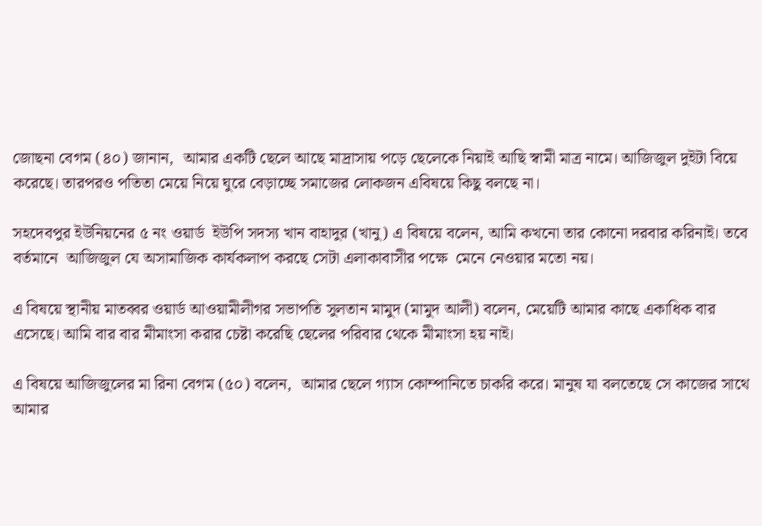জোছনা বেগম (৪০) জানান,  আমার একটি ছেলে আছে মাদ্রাসায় পড়ে ছেলেকে নিয়াই আছি স্বামী মাত্র নামে। আজিজুল দুইটা বিয়ে করেছে। তারপরও পতিতা মেয়ে নিয়ে ঘুরে বেড়াচ্ছে সমাজের লোকজন এবিষয়ে কিছু বলছে না।

সহদেবপুর ইউনিয়নের ৫ নং ওয়ার্ড  ইউপি সদস্য খান বাহাদুর (খানু) এ বিষয়ে বলেন, আমি কখনো তার কোনো দরবার করিনাই। তবে বর্তমানে  আজিজুল যে অসামাজিক কার্যকলাপ করছে সেটা এলাকাবাসীর পক্ষে  মেনে নেওয়ার মতো নয়।

এ বিষয়ে স্থানীয় মাতব্বর ওয়ার্ড আওয়ামীলীগর সভাপতি সুলতান মামুদ (মামুদ আলী) বলেন, মেয়েটি আমার কাছে একাধিক বার এসেছে। আমি বার বার মীমাংসা করার চেষ্টা করেছি ছেলের পরিবার থেকে মীমাংসা হয় নাই।

এ বিষয়ে আজিজুলের মা রিনা বেগম (৫০) বলেন,  আমার ছেলে গ্যাস কোম্পানিতে চাকরি করে। মানুষ যা বলতেছে সে কাজের সাথে আমার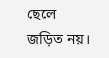ছেলে জড়িত নয়।